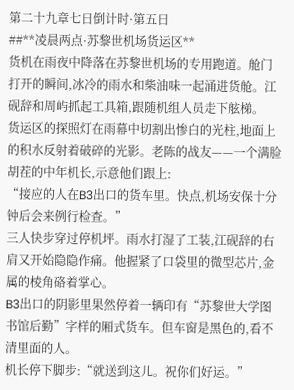第二十九章七日倒计时·第五日
##**凌晨两点·苏黎世机场货运区**
货机在雨夜中降落在苏黎世机场的专用跑道。舱门打开的瞬间,冰冷的雨水和柴油味一起涌进货舱。江砚辞和周屿抓起工具箱,跟随机组人员走下舷梯。
货运区的探照灯在雨幕中切割出惨白的光柱,地面上的积水反射着破碎的光影。老陈的战友——一个满脸胡茬的中年机长,示意他们跟上:
“接应的人在B3出口的货车里。快点,机场安保十分钟后会来例行检查。”
三人快步穿过停机坪。雨水打湿了工装,江砚辞的右肩又开始隐隐作痛。他握紧了口袋里的微型芯片,金属的棱角硌着掌心。
B3出口的阴影里果然停着一辆印有“苏黎世大学图书馆后勤”字样的厢式货车。但车窗是黑色的,看不清里面的人。
机长停下脚步:“就送到这儿。祝你们好运。”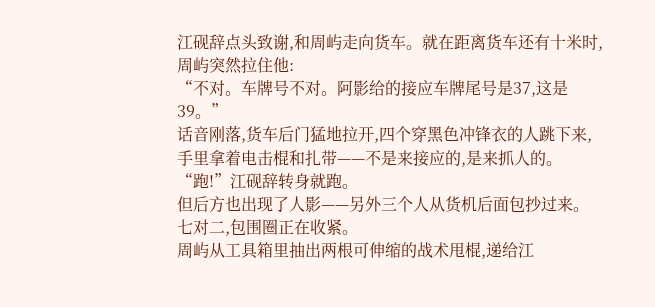江砚辞点头致谢,和周屿走向货车。就在距离货车还有十米时,周屿突然拉住他:
“不对。车牌号不对。阿影给的接应车牌尾号是37,这是39。”
话音刚落,货车后门猛地拉开,四个穿黑色冲锋衣的人跳下来,手里拿着电击棍和扎带——不是来接应的,是来抓人的。
“跑!”江砚辞转身就跑。
但后方也出现了人影——另外三个人从货机后面包抄过来。七对二,包围圈正在收紧。
周屿从工具箱里抽出两根可伸缩的战术甩棍,递给江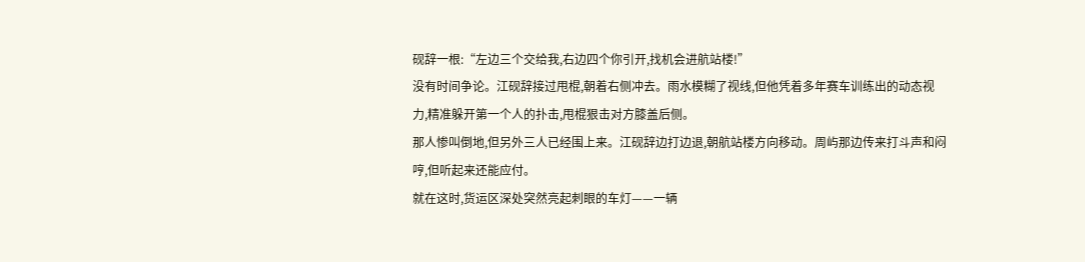砚辞一根:“左边三个交给我,右边四个你引开,找机会进航站楼!”
没有时间争论。江砚辞接过甩棍,朝着右侧冲去。雨水模糊了视线,但他凭着多年赛车训练出的动态视力,精准躲开第一个人的扑击,甩棍狠击对方膝盖后侧。
那人惨叫倒地,但另外三人已经围上来。江砚辞边打边退,朝航站楼方向移动。周屿那边传来打斗声和闷哼,但听起来还能应付。
就在这时,货运区深处突然亮起刺眼的车灯——一辆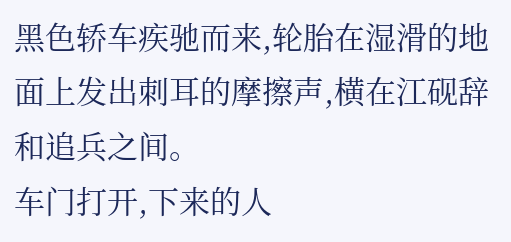黑色轿车疾驰而来,轮胎在湿滑的地面上发出刺耳的摩擦声,横在江砚辞和追兵之间。
车门打开,下来的人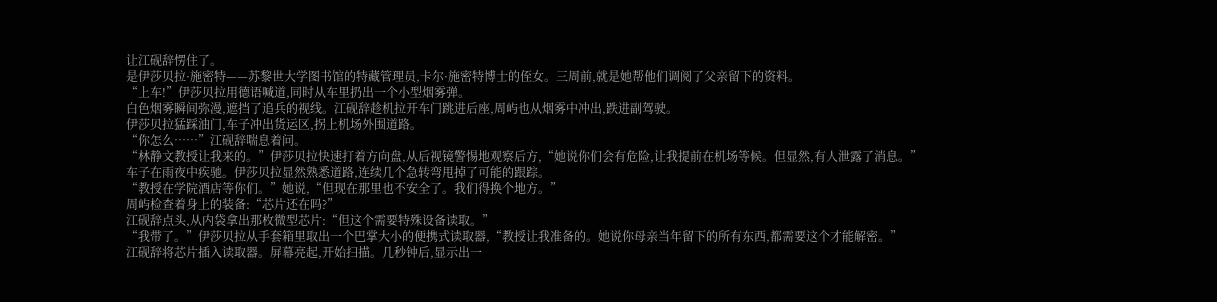让江砚辞愣住了。
是伊莎贝拉·施密特——苏黎世大学图书馆的特藏管理员,卡尔·施密特博士的侄女。三周前,就是她帮他们调阅了父亲留下的资料。
“上车!”伊莎贝拉用德语喊道,同时从车里扔出一个小型烟雾弹。
白色烟雾瞬间弥漫,遮挡了追兵的视线。江砚辞趁机拉开车门跳进后座,周屿也从烟雾中冲出,跌进副驾驶。
伊莎贝拉猛踩油门,车子冲出货运区,拐上机场外围道路。
“你怎么……”江砚辞喘息着问。
“林静文教授让我来的。”伊莎贝拉快速打着方向盘,从后视镜警惕地观察后方,“她说你们会有危险,让我提前在机场等候。但显然,有人泄露了消息。”
车子在雨夜中疾驰。伊莎贝拉显然熟悉道路,连续几个急转弯甩掉了可能的跟踪。
“教授在学院酒店等你们。”她说,“但现在那里也不安全了。我们得换个地方。”
周屿检查着身上的装备:“芯片还在吗?”
江砚辞点头,从内袋拿出那枚微型芯片:“但这个需要特殊设备读取。”
“我带了。”伊莎贝拉从手套箱里取出一个巴掌大小的便携式读取器,“教授让我准备的。她说你母亲当年留下的所有东西,都需要这个才能解密。”
江砚辞将芯片插入读取器。屏幕亮起,开始扫描。几秒钟后,显示出一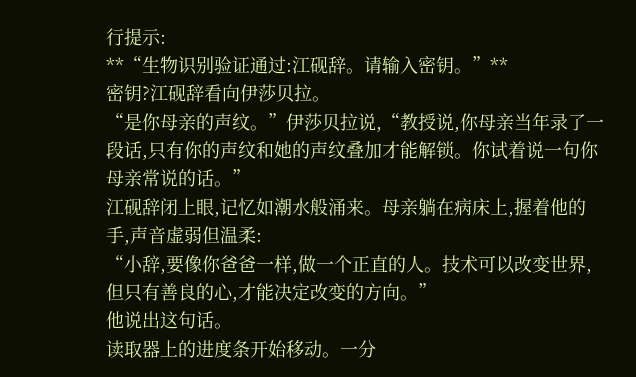行提示:
**“生物识别验证通过:江砚辞。请输入密钥。”**
密钥?江砚辞看向伊莎贝拉。
“是你母亲的声纹。”伊莎贝拉说,“教授说,你母亲当年录了一段话,只有你的声纹和她的声纹叠加才能解锁。你试着说一句你母亲常说的话。”
江砚辞闭上眼,记忆如潮水般涌来。母亲躺在病床上,握着他的手,声音虚弱但温柔:
“小辞,要像你爸爸一样,做一个正直的人。技术可以改变世界,但只有善良的心,才能决定改变的方向。”
他说出这句话。
读取器上的进度条开始移动。一分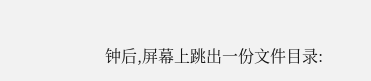钟后,屏幕上跳出一份文件目录: